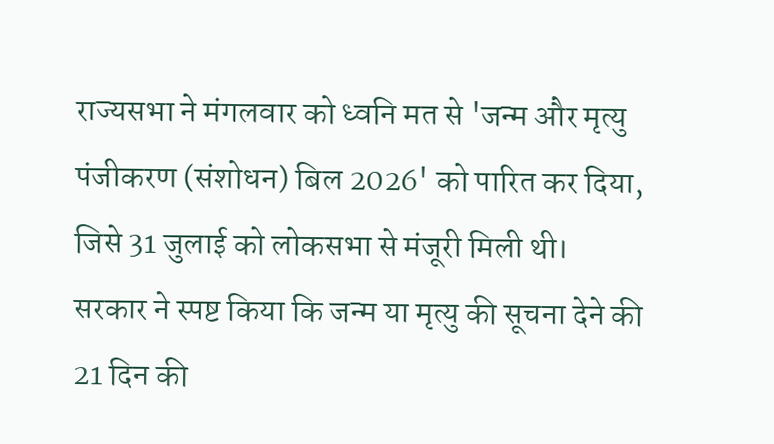राज्यसभा ने मंगलवार को ध्वनि मत से 'जन्म और मृत्यु पंजीकरण (संशोधन) बिल 2026' को पारित कर दिया, जिसे 31 जुलाई को लोकसभा से मंजूरी मिली थी।
सरकार ने स्पष्ट किया कि जन्म या मृत्यु की सूचना देने की 21 दिन की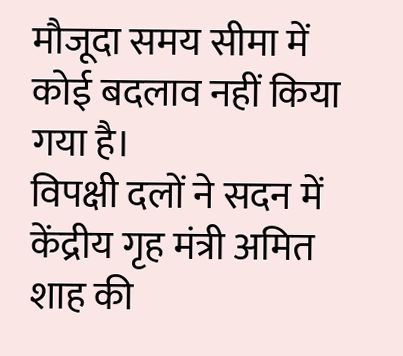मौजूदा समय सीमा में कोई बदलाव नहीं किया गया है।
विपक्षी दलों ने सदन में केंद्रीय गृह मंत्री अमित शाह की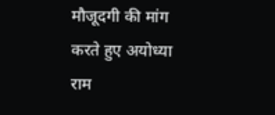मौजूदगी की मांग करते हुए अयोध्या राम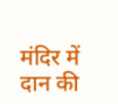मंदिर में दान की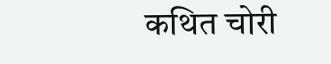कथित चोरी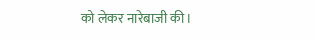को लेकर नारेबाजी की।